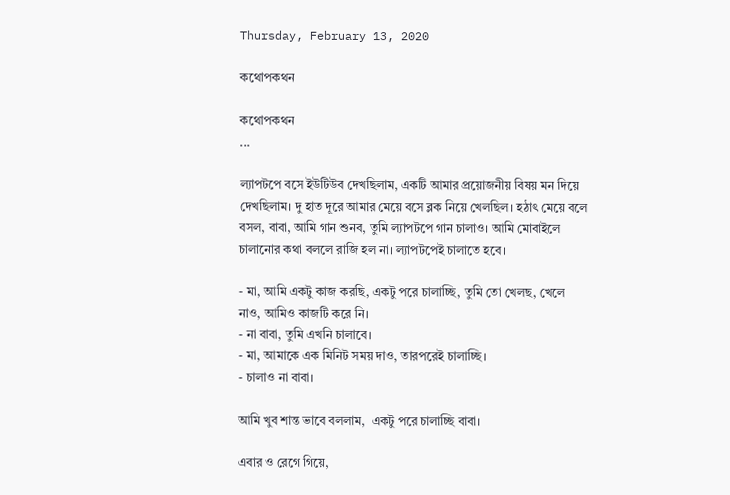Thursday, February 13, 2020

কথোপকথন

কথোপকথন
...

ল্যাপটপে বসে ইউটিউব দেখছিলাম, একটি আমার প্রয়োজনীয় বিষয় মন দিয়ে দেখছিলাম। দু হাত দূরে আমার মেয়ে বসে ব্লক নিয়ে খেলছিল। হঠাৎ মেয়ে বলে বসল, বাবা, আমি গান শুনব, তুমি ল্যাপটপে গান চালাও। আমি মোবাইলে চালানোর কথা বললে রাজি হল না। ল্যাপটপেই চালাতে হবে।

- মা, আমি একটু কাজ করছি, একটু পরে চালাচ্ছি, তুমি তো খেলছ, খেলে নাও, আমিও কাজটি করে নি।
- না বাবা, তুমি এখনি চালাবে।
- মা, আমাকে এক মিনিট সময় দাও, তারপরেই চালাচ্ছি।
- চালাও না বাবা।

আমি খুব শান্ত ভাবে বললাম,  একটু পরে চালাচ্ছি বাবা।

এবার ও রেগে গিয়ে,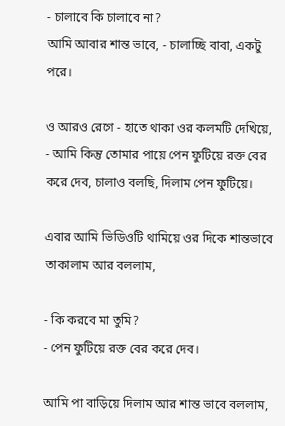- চালাবে কি চালাবে না?
আমি আবার শান্ত ভাবে, - চালাচ্ছি বাবা, একটু পরে।

ও আরও রেগে - হাতে থাকা ওর কলমটি দেখিয়ে,
- আমি কিন্তু তোমার পায়ে পেন ফুটিয়ে রক্ত বের করে দেব, চালাও বলছি, দিলাম পেন ফুটিয়ে।

এবার আমি ভিডিওটি থামিয়ে ওর দিকে শান্তভাবে তাকালাম আর বললাম,

- কি করবে মা তুমি?
- পেন ফুটিয়ে রক্ত বের করে দেব।

আমি পা বাড়িয়ে দিলাম আর শান্ত ভাবে বললাম,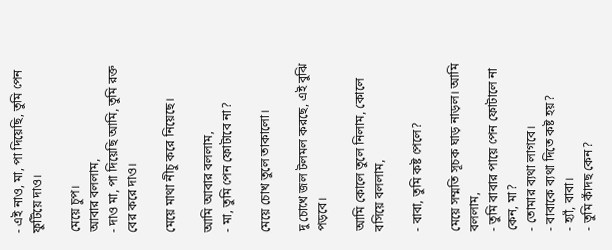- এই নাও, মা, পা দিয়েছি, তুমি পেন ফুটিয়ে দাও।

মেয়ে চুপ।
আবার বললাম,
- দাও মা, পা দিয়েছি আমি, তুমি রক্ত বের করে দাও।

মেয়ে মাথা নীচু করে নিয়েছে।

আমি আবার বললাম,
- মা, তুমি পেন ফোটাবে না?

মেয়ে চোখ তুলে তাকালো।

দু চোখে জল টলমল করছে, এই বুঝি পড়বে।

আমি কোলে তুলে নিলাম, কোলে বসিয়ে বললাম,

- বাবা, তুমি কষ্ট পেলে?

মেয়ে সম্মতি সূচক ঘাড় নাড়ল। আমি বললাম,
- তুমি বাবার পায়ে পেন ফোটালে না কেন, মা?
- তোমার ব্যথা লাগবে।
- বাবাকে ব্যথা দিতে কষ্ট হয়?
- হ্যাঁ, বাবা।
- তুমি কাঁদছ কেন?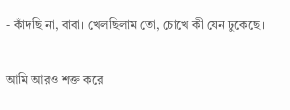- কাঁদছি না, বাবা। খেলছিলাম তো, চোখে কী যেন ঢুকেছে।

আমি আরও শক্ত করে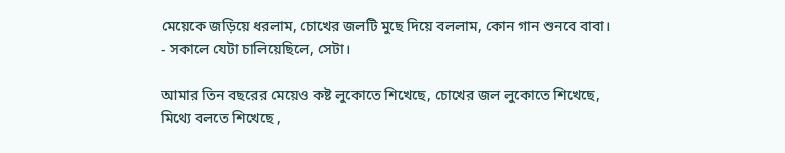মেয়েকে জড়িয়ে ধরলাম, চোখের জলটি মুছে দিয়ে বললাম, কোন গান শুনবে বাবা।
- সকালে যেটা চালিয়েছিলে, সেটা।

আমার তিন বছরের মেয়েও কষ্ট লুকোতে শিখেছে, চোখের জল লুকোতে শিখেছে, মিথ্যে বলতে শিখেছে ,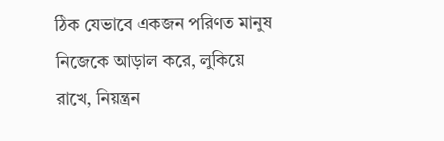ঠিক যেভাবে একজন পরিণত মানুষ নিজেকে আড়াল করে, লুকিয়ে রাখে, নিয়ন্ত্রন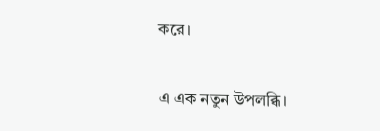করে।

এ এক নতুন উপলব্ধি।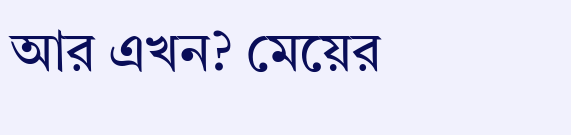আর এখন? মেয়ের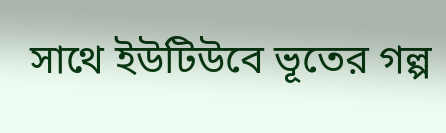সাথে ইউটিউবে ভূতের গল্প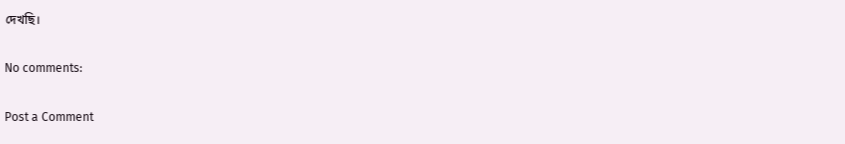দেখছি।

No comments:

Post a Comment